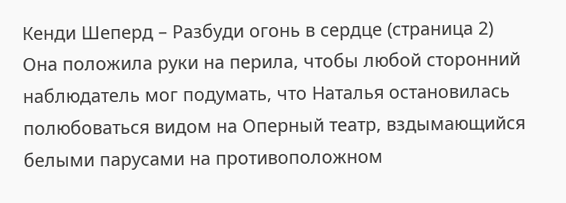Кенди Шеперд – Разбуди огонь в сердце (страница 2)
Она положила руки на перила, чтобы любой сторонний наблюдатель мог подумать, что Наталья остановилась полюбоваться видом на Оперный театр, вздымающийся белыми парусами на противоположном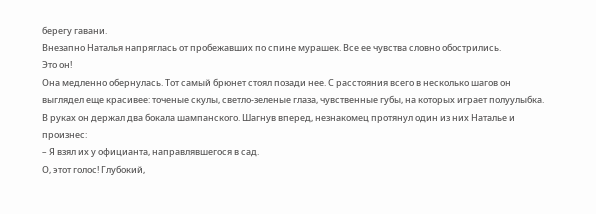берегу гавани.
Внезапно Наталья напряглась от пробежавших по спине мурашек. Все ее чувства словно обострились.
Это он!
Она медленно обернулась. Тот самый брюнет стоял позади нее. С расстояния всего в несколько шагов он выглядел еще красивее: точеные скулы, светло-зеленые глаза, чувственные губы, на которых играет полуулыбка.
В руках он держал два бокала шампанского. Шагнув вперед, незнакомец протянул один из них Наталье и произнес:
– Я взял их у официанта, направлявшегося в сад.
О, этот голос! Глубокий,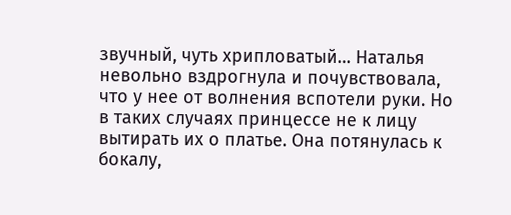звучный, чуть хрипловатый… Наталья невольно вздрогнула и почувствовала, что у нее от волнения вспотели руки. Но в таких случаях принцессе не к лицу вытирать их о платье. Она потянулась к бокалу,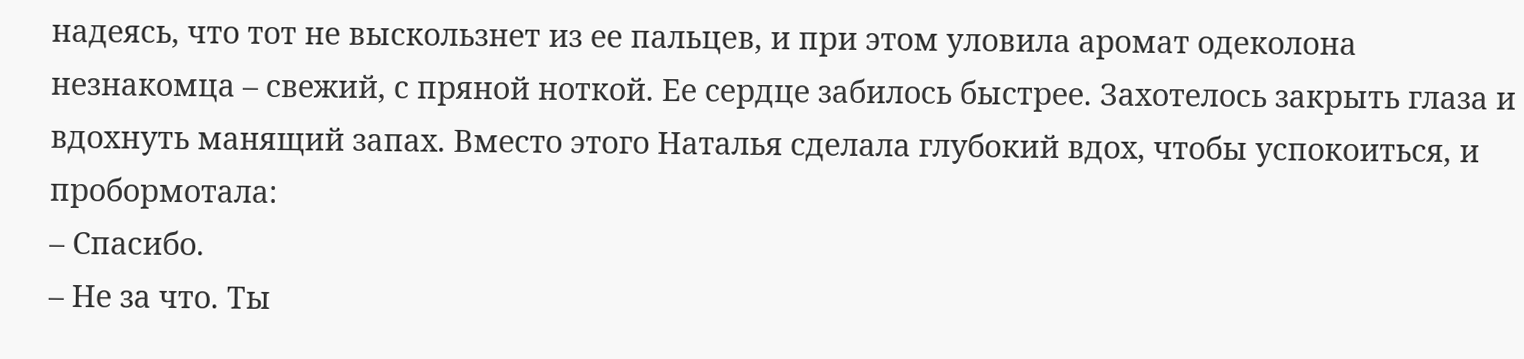надеясь, что тот не выскользнет из ее пальцев, и при этом уловила аромат одеколона незнакомца – свежий, с пряной ноткой. Ее сердце забилось быстрее. Захотелось закрыть глаза и вдохнуть манящий запах. Вместо этого Наталья сделала глубокий вдох, чтобы успокоиться, и пробормотала:
– Спасибо.
– Не за что. Ты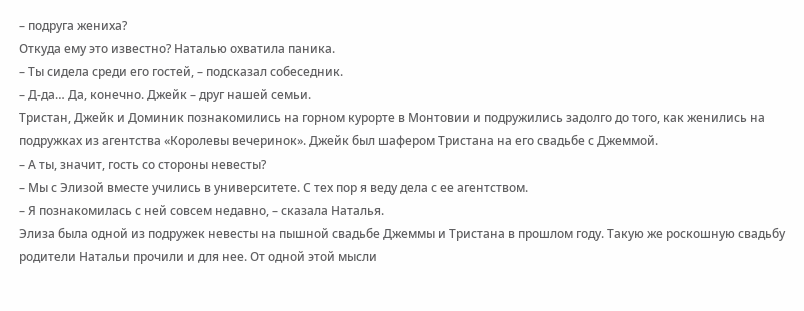– подруга жениха?
Откуда ему это известно? Наталью охватила паника.
– Ты сидела среди его гостей, – подсказал собеседник.
– Д-да… Да, конечно. Джейк – друг нашей семьи.
Тристан, Джейк и Доминик познакомились на горном курорте в Монтовии и подружились задолго до того, как женились на подружках из агентства «Королевы вечеринок». Джейк был шафером Тристана на его свадьбе с Джеммой.
– А ты, значит, гость со стороны невесты?
– Мы с Элизой вместе учились в университете. С тех пор я веду дела с ее агентством.
– Я познакомилась с ней совсем недавно, – сказала Наталья.
Элиза была одной из подружек невесты на пышной свадьбе Джеммы и Тристана в прошлом году. Такую же роскошную свадьбу родители Натальи прочили и для нее. От одной этой мысли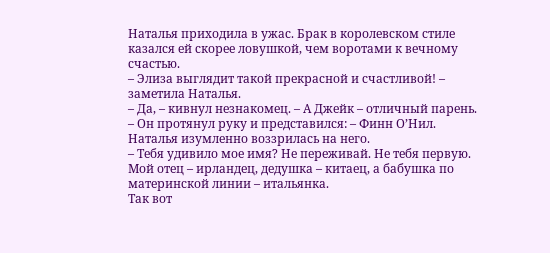Наталья приходила в ужас. Брак в королевском стиле казался ей скорее ловушкой, чем воротами к вечному счастью.
– Элиза выглядит такой прекрасной и счастливой! – заметила Наталья.
– Да, – кивнул незнакомец. – А Джейк – отличный парень. – Он протянул руку и представился: – Финн О’Нил.
Наталья изумленно воззрилась на него.
– Тебя удивило мое имя? Не переживай. Не тебя первую. Мой отец – ирландец, дедушка – китаец, а бабушка по материнской линии – итальянка.
Так вот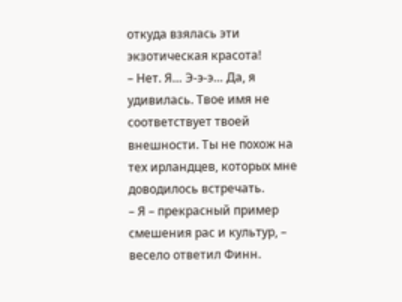откуда взялась эти экзотическая красота!
– Нет. Я… Э-э-э… Да, я удивилась. Твое имя не соответствует твоей внешности. Ты не похож на тех ирландцев, которых мне доводилось встречать.
– Я – прекрасный пример смешения рас и культур, – весело ответил Финн.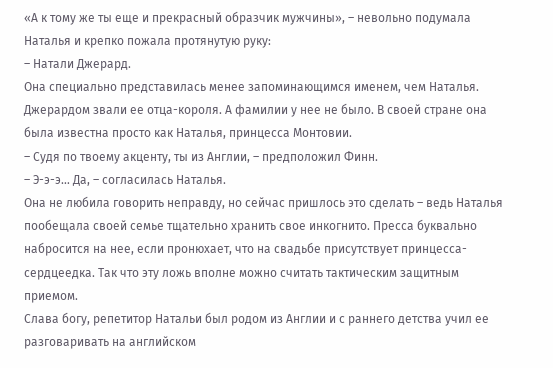«А к тому же ты еще и прекрасный образчик мужчины», – невольно подумала Наталья и крепко пожала протянутую руку:
– Натали Джерард.
Она специально представилась менее запоминающимся именем, чем Наталья. Джерардом звали ее отца-короля. А фамилии у нее не было. В своей стране она была известна просто как Наталья, принцесса Монтовии.
– Судя по твоему акценту, ты из Англии, – предположил Финн.
– Э-э-э… Да, – согласилась Наталья.
Она не любила говорить неправду, но сейчас пришлось это сделать – ведь Наталья пообещала своей семье тщательно хранить свое инкогнито. Пресса буквально набросится на нее, если пронюхает, что на свадьбе присутствует принцесса-сердцеедка. Так что эту ложь вполне можно считать тактическим защитным приемом.
Слава богу, репетитор Натальи был родом из Англии и с раннего детства учил ее разговаривать на английском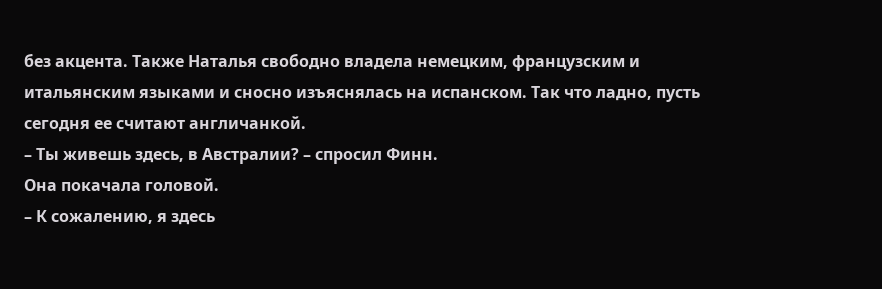без акцента. Также Наталья свободно владела немецким, французским и итальянским языками и сносно изъяснялась на испанском. Так что ладно, пусть сегодня ее считают англичанкой.
– Ты живешь здесь, в Австралии? – спросил Финн.
Она покачала головой.
– К сожалению, я здесь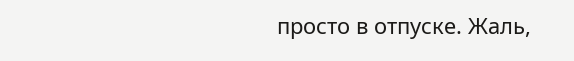просто в отпуске. Жаль,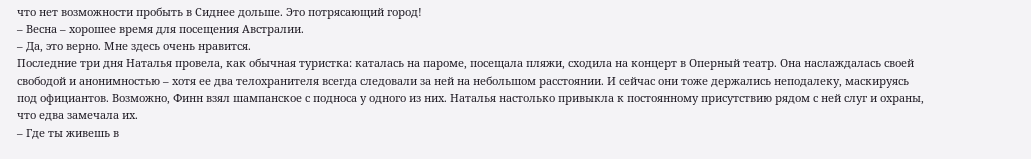что нет возможности пробыть в Сиднее дольше. Это потрясающий город!
– Весна – хорошее время для посещения Австралии.
– Да, это верно. Мне здесь очень нравится.
Последние три дня Наталья провела, как обычная туристка: каталась на пароме, посещала пляжи, сходила на концерт в Оперный театр. Она наслаждалась своей свободой и анонимностью – хотя ее два телохранителя всегда следовали за ней на небольшом расстоянии. И сейчас они тоже держались неподалеку, маскируясь под официантов. Возможно, Финн взял шампанское с подноса у одного из них. Наталья настолько привыкла к постоянному присутствию рядом с ней слуг и охраны, что едва замечала их.
– Где ты живешь в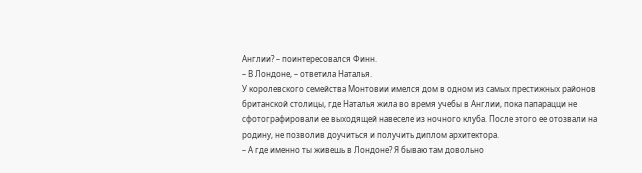Англии? – поинтересовался Финн.
– В Лондоне, – ответила Наталья.
У королевского семейства Монтовии имелся дом в одном из самых престижных районов британской столицы, где Наталья жила во время учебы в Англии, пока папарацци не сфотографировали ее выходящей навеселе из ночного клуба. После этого ее отозвали на родину, не позволив доучиться и получить диплом архитектора.
– А где именно ты живешь в Лондоне? Я бываю там довольно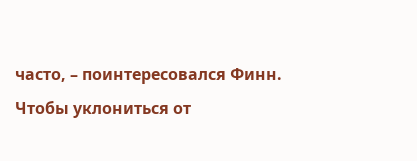часто, – поинтересовался Финн.
Чтобы уклониться от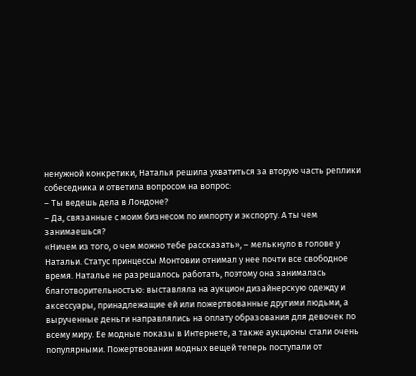ненужной конкретики, Наталья решила ухватиться за вторую часть реплики собеседника и ответила вопросом на вопрос:
– Ты ведешь дела в Лондоне?
– Да, связанные с моим бизнесом по импорту и экспорту. А ты чем занимаешься?
«Ничем из того, о чем можно тебе рассказать», – мелькнуло в голове у Натальи. Статус принцессы Монтовии отнимал у нее почти все свободное время. Наталье не разрешалось работать, поэтому она занималась благотворительностью: выставляла на аукцион дизайнерскую одежду и аксессуары, принадлежащие ей или пожертвованные другими людьми, а вырученные деньги направлялись на оплату образования для девочек по всему миру. Ее модные показы в Интернете, а также аукционы стали очень популярными. Пожертвования модных вещей теперь поступали от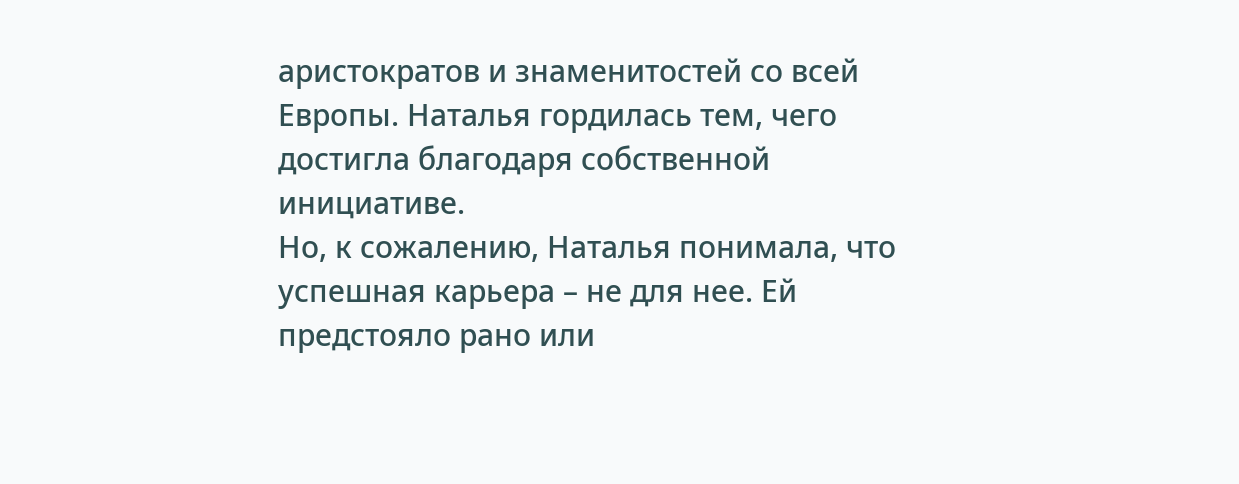аристократов и знаменитостей со всей Европы. Наталья гордилась тем, чего достигла благодаря собственной инициативе.
Но, к сожалению, Наталья понимала, что успешная карьера – не для нее. Ей предстояло рано или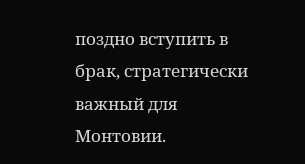поздно вступить в брак, стратегически важный для Монтовии.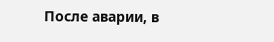После аварии, в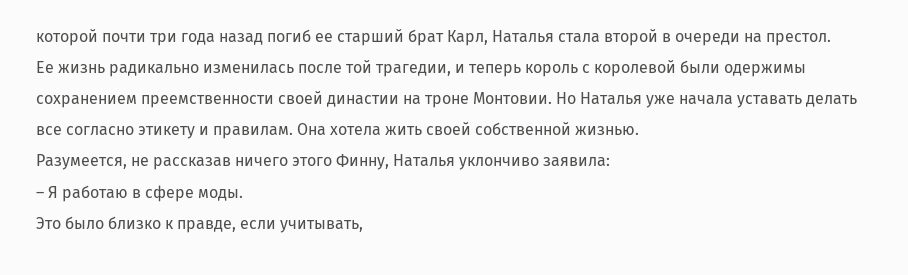которой почти три года назад погиб ее старший брат Карл, Наталья стала второй в очереди на престол.
Ее жизнь радикально изменилась после той трагедии, и теперь король с королевой были одержимы сохранением преемственности своей династии на троне Монтовии. Но Наталья уже начала уставать делать все согласно этикету и правилам. Она хотела жить своей собственной жизнью.
Разумеется, не рассказав ничего этого Финну, Наталья уклончиво заявила:
– Я работаю в сфере моды.
Это было близко к правде, если учитывать,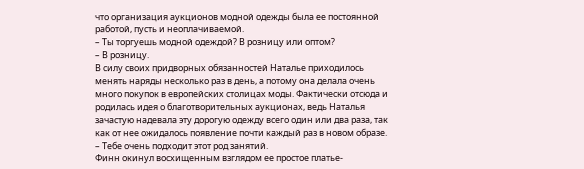что организация аукционов модной одежды была ее постоянной работой, пусть и неоплачиваемой.
– Ты торгуешь модной одеждой? В розницу или оптом?
– В розницу.
В силу своих придворных обязанностей Наталье приходилось менять наряды несколько раз в день, а потому она делала очень много покупок в европейских столицах моды. Фактически отсюда и родилась идея о благотворительных аукционах, ведь Наталья зачастую надевала эту дорогую одежду всего один или два раза, так как от нее ожидалось появление почти каждый раз в новом образе.
– Тебе очень подходит этот род занятий.
Финн окинул восхищенным взглядом ее простое платье-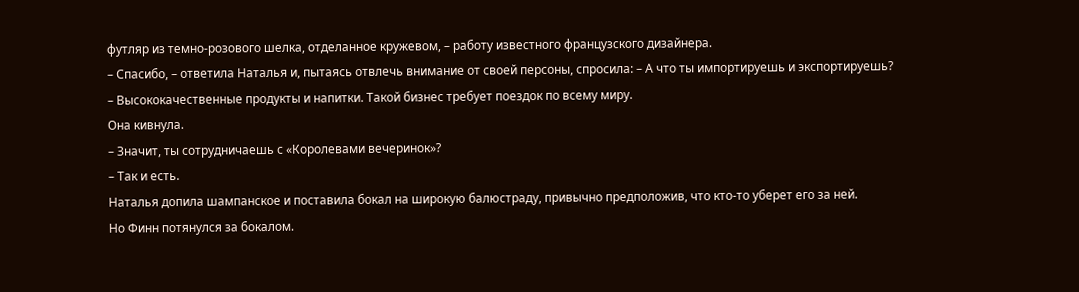футляр из темно-розового шелка, отделанное кружевом, – работу известного французского дизайнера.
– Спасибо, – ответила Наталья и, пытаясь отвлечь внимание от своей персоны, спросила: – А что ты импортируешь и экспортируешь?
– Высококачественные продукты и напитки. Такой бизнес требует поездок по всему миру.
Она кивнула.
– Значит, ты сотрудничаешь с «Королевами вечеринок»?
– Так и есть.
Наталья допила шампанское и поставила бокал на широкую балюстраду, привычно предположив, что кто-то уберет его за ней.
Но Финн потянулся за бокалом.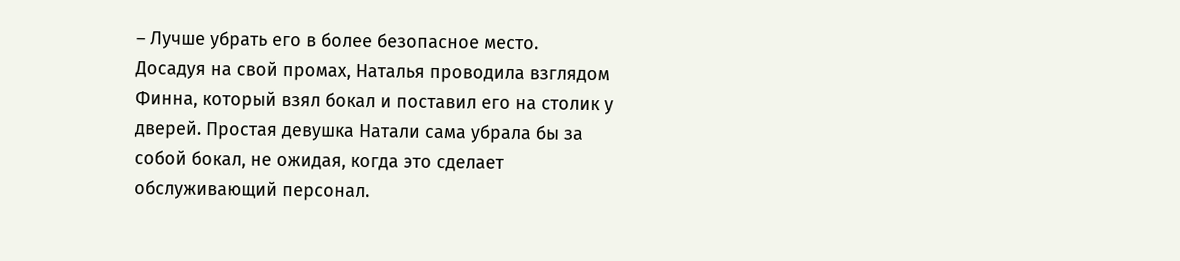– Лучше убрать его в более безопасное место.
Досадуя на свой промах, Наталья проводила взглядом Финна, который взял бокал и поставил его на столик у дверей. Простая девушка Натали сама убрала бы за собой бокал, не ожидая, когда это сделает обслуживающий персонал.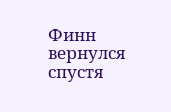Финн вернулся спустя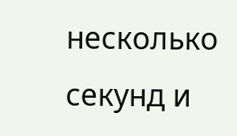несколько секунд и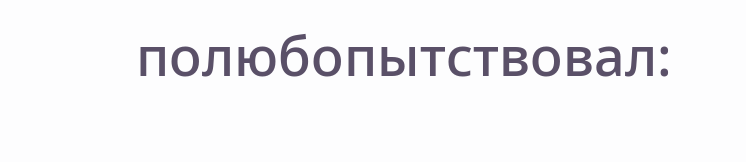полюбопытствовал: